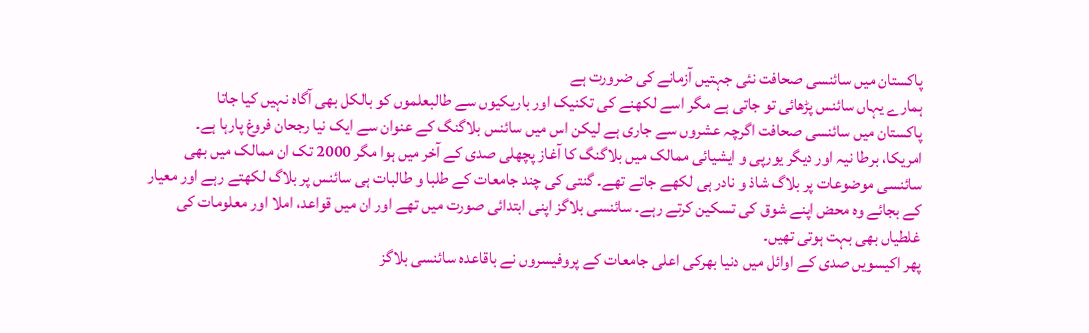پاکستان میں سائنسی صحافت نئی جہتیں آزمانے کی ضرورت ہے
ہمارے یہاں سائنس پڑھائی تو جاتی ہے مگر اسے لکھنے کی تکنیک اور باریکیوں سے طالبعلموں کو بالکل بھی آگاہ نہیں کیا جاتا
پاکستان میں سائنسی صحافت اگرچہ عشروں سے جاری ہے لیکن اس میں سائنس بلاگنگ کے عنوان سے ایک نیا رجحان فروغ پارہا ہے۔
امریکا، برطا نیہ اور دیگر یورپی و ایشیائی ممالک میں بلاگنگ کا آغاز پچھلی صدی کے آخر میں ہوا مگر 2000 تک ان ممالک میں بھی سائنسی موضوعات پر بلاگ شاذ و نادر ہی لکھے جاتے تھے۔ گنتی کی چند جامعات کے طلبا و طالبات ہی سائنس پر بلاگ لکھتے رہے اور معیار کے بجائے وہ محض اپنے شوق کی تسکین کرتے رہے۔ سائنسی بلاگز اپنی ابتدائی صورت میں تھے اور ان میں قواعد، املا اور معلومات کی غلطیاں بھی بہت ہوتی تھیں۔
پھر اکیسویں صدی کے اوائل میں دنیا بھرکی اعلی جامعات کے پروفیسروں نے باقاعدہ سائنسی بلاگز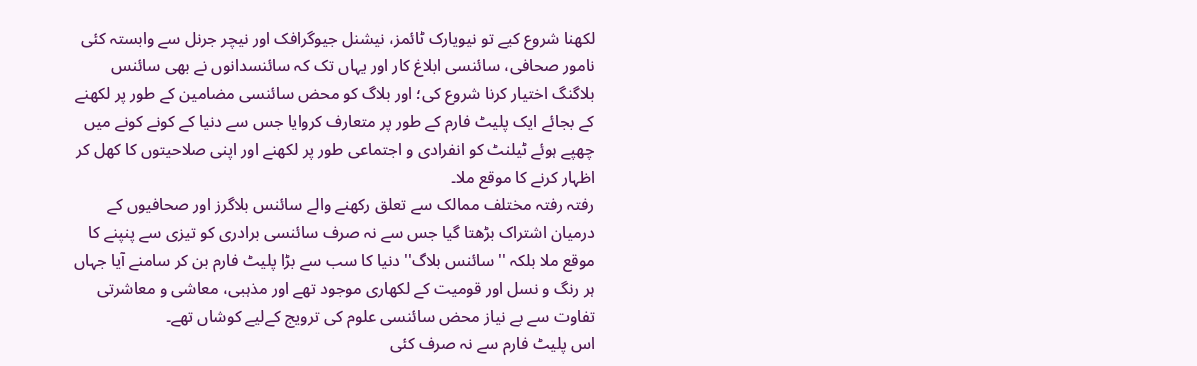لکھنا شروع کیے تو نیویارک ٹائمز، نیشنل جیوگرافک اور نیچر جرنل سے وابستہ کئی نامور صحافی، سائنسی ابلاغ کار اور یہاں تک کہ سائنسدانوں نے بھی سائنس بلاگنگ اختیار کرنا شروع کی؛ اور بلاگ کو محض سائنسی مضامین کے طور پر لکھنے کے بجائے ایک پلیٹ فارم کے طور پر متعارف کروایا جس سے دنیا کے کونے کونے میں چھپے ہوئے ٹیلنٹ کو انفرادی و اجتماعی طور پر لکھنے اور اپنی صلاحیتوں کا کھل کر اظہار کرنے کا موقع ملا۔
رفتہ رفتہ مختلف ممالک سے تعلق رکھنے والے سائنس بلاگرز اور صحافیوں کے درمیان اشتراک بڑھتا گیا جس سے نہ صرف سائنسی برادری کو تیزی سے پنپنے کا موقع ملا بلکہ ''سائنس بلاگ'' دنیا کا سب سے بڑا پلیٹ فارم بن کر سامنے آیا جہاں ہر رنگ و نسل اور قومیت کے لکھاری موجود تھے اور مذہبی، معاشی و معاشرتی تفاوت سے بے نیاز محض سائنسی علوم کی ترویج کےلیے کوشاں تھے۔
اس پلیٹ فارم سے نہ صرف کئی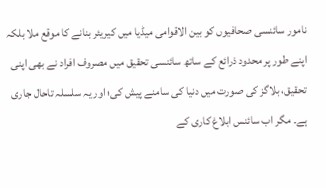نامور سائنسی صحافیوں کو بین الاقوامی میڈیا میں کیریئر بنانے کا موقع ملا بلکہ اپنے طور پر محدود ذرائع کے ساتھ سائنسی تحقیق میں مصروف افراد نے بھی اپنی تحقیق، بلاگز کی صورت میں دنیا کی سامنے پیش کی؛ اور یہ سلسلہ تاحال جاری ہے۔ مگر اب سائنس ابلاغ کاری کے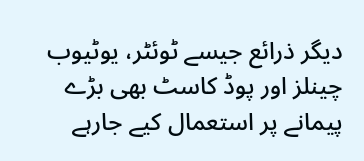دیگر ذرائع جیسے ٹوئٹر، یوٹیوب چینلز اور پوڈ کاسٹ بھی بڑے پیمانے پر استعمال کیے جارہے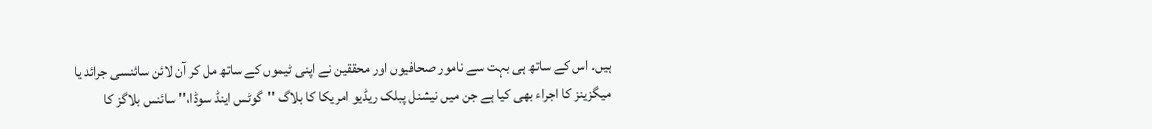ہیں۔ اس کے ساتھ ہی بہت سے نامور صحافیوں اور محققین نے اپنی ٹیموں کے ساتھ مل کر آن لائن سائنسی جرائد یا میگزینز کا اجراء بھی کیا ہے جن میں نیشنل پبلک ریڈیو امریکا کا بلاگ ''گوٹس اینڈ سوڈا،'' سائنس بلاگز کا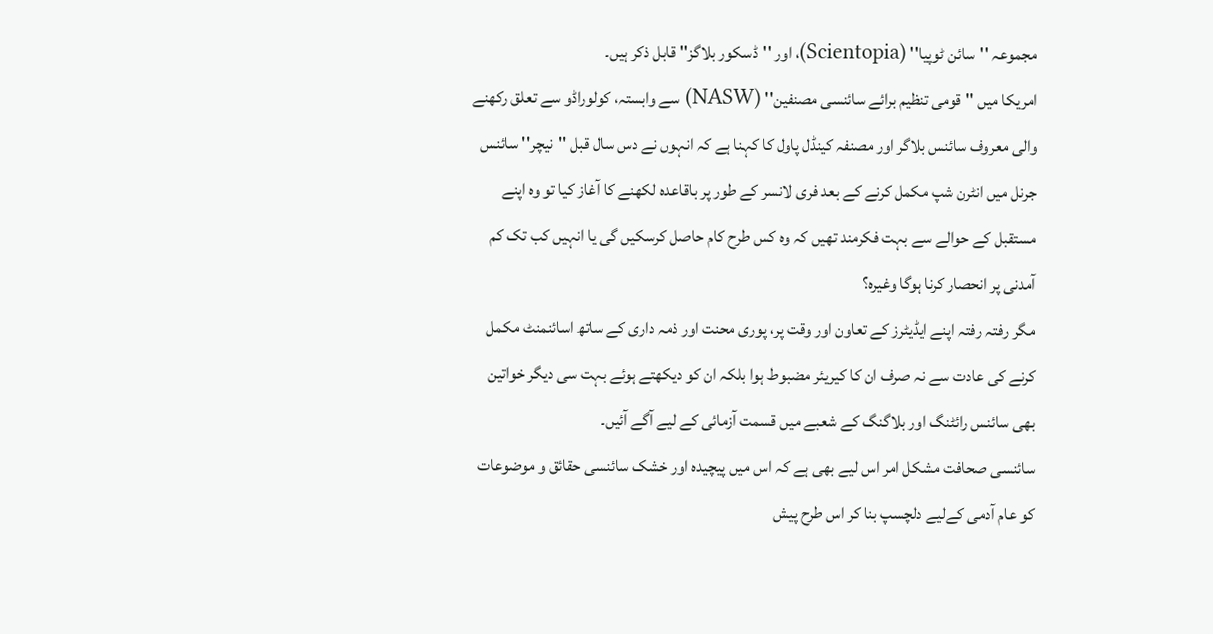مجموعہ ''سائن ٹوپیا'' (Scientopia)، اور ''ڈسکور بلاگز'' قابل ذکر ہیں۔
امریکا میں ''قومی تنظیم برائے سائنسی مصنفین'' (NASW) سے وابستہ، کولوراڈو سے تعلق رکھنے والی معروف سائنس بلاگر اور مصنفہ کینڈل پاول کا کہنا ہے کہ انہوں نے دس سال قبل ''نیچر'' سائنس جرنل میں انٹرن شپ مکمل کرنے کے بعد فری لانسر کے طور پر باقاعدہ لکھنے کا آغاز کیا تو وہ اپنے مستقبل کے حوالے سے بہت فکرمند تھیں کہ وہ کس طرح کام حاصل کرسکیں گی یا انہیں کب تک کم آمدنی پر انحصار کرنا ہوگا وغیرہ؟
مگر رفتہ رفتہ اپنے ایڈیٹرز کے تعاون اور وقت پر، پوری محنت اور ذمہ داری کے ساتھ اسائنمنٹ مکمل کرنے کی عادت سے نہ صرف ان کا کیریئر مضبوط ہوا بلکہ ان کو دیکھتے ہوئے بہت سی دیگر خواتین بھی سائنس رائٹنگ اور بلاگنگ کے شعبے میں قسمت آزمائی کے لیے آگے آئیں۔
سائنسی صحافت مشکل امر اس لیے بھی ہے کہ اس میں پیچیدہ اور خشک سائنسی حقائق و موضوعات کو عام آدمی کےلیے دلچسپ بنا کر اس طرح پیش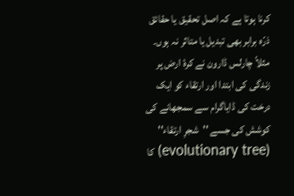کرنا ہوتا ہے کہ اصل تحقیق یا حقائق ذرّہ برابر بھی تبدیل یا متاثر نہ ہوں۔ مثلاً چارلس ڈارون نے کرۂ ارض پر زندگی کی ابتدا اور ارتقاء کو ایک درخت کی ڈایاگرام سے سمجھانے کی کوشش کی جسے ''شجرِ ارتقاء'' (evolutionary tree) کا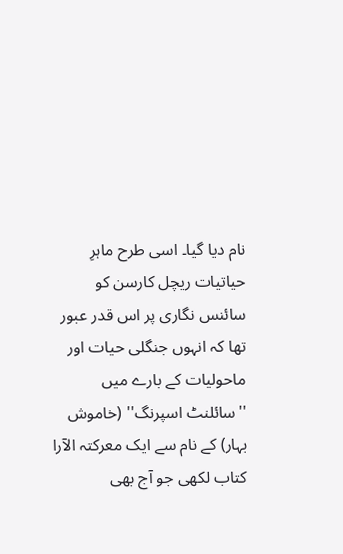نام دیا گیا۔ اسی طرح ماہرِ حیاتیات ریچل کارسن کو سائنس نگاری پر اس قدر عبور تھا کہ انہوں جنگلی حیات اور ماحولیات کے بارے میں ''سائلنٹ اسپرنگ'' (خاموش بہار) کے نام سے ایک معرکتہ الآرا کتاب لکھی جو آج بھی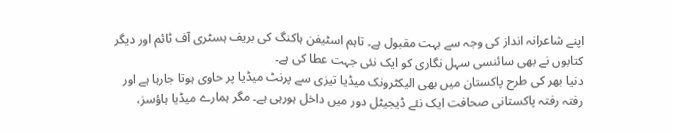اپنے شاعرانہ انداز کی وجہ سے بہت مقبول ہے۔ تاہم اسٹیفن ہاکنگ کی بریف ہسٹری آف ٹائم اور دیگر کتابوں نے بھی سائنسی سہل نگاری کو ایک نئی جہت عطا کی ہے۔
دنیا بھر کی طرح پاکستان میں بھی الیکٹرونک میڈیا تیزی سے پرنٹ میڈیا پر حاوی ہوتا جارہا ہے اور رفتہ رفتہ پاکستانی صحافت ایک نئے ڈیجیٹل دور میں داخل ہورہی ہے۔ مگر ہمارے میڈیا ہاؤسز،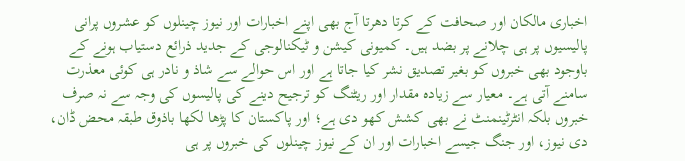اخباری مالکان اور صحافت کے کرتا دھرتا آج بھی اپنے اخبارات اور نیوز چینلوں کو عشروں پرانی پالیسیوں پر ہی چلانے پر بضد ہیں۔ کمیونی کیشن و ٹیکنالوجی کے جدید ذرائع دستیاب ہونے کے باوجود بھی خبروں کو بغیر تصدیق نشر کیا جاتا ہے اور اس حوالے سے شاذ و نادر ہی کوئی معذرت سامنے آتی ہے۔ معیار سے زیادہ مقدار اور ریٹنگ کو ترجیح دینے کی پالیسوں کی وجہ سے نہ صرف خبروں بلکہ انٹرٹینمنٹ نے بھی کشش کھو دی ہے؛ اور پاکستان کا پڑھا لکھا باذوق طبقہ محض ڈان، دی نیوز، اور جنگ جیسے اخبارات اور ان کے نیوز چینلوں کی خبروں پر ہی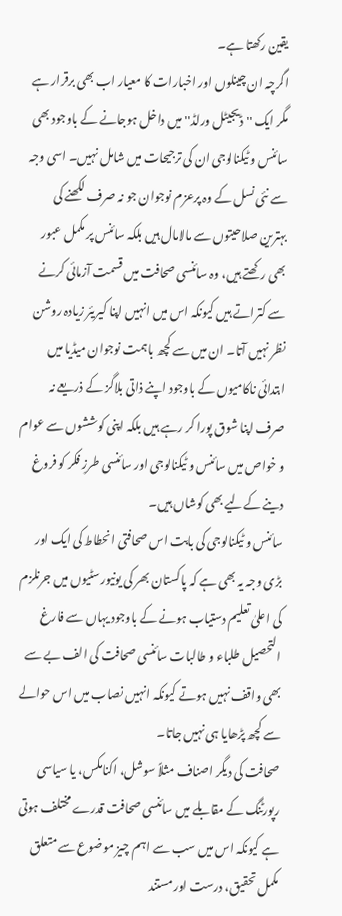یقین رکھتا ہے۔
اگرچہ ان چینلوں اور اخبارات کا معیار اب بھی برقرار ہے مگر ایک ''ڈیجیٹل ورلڈ'' میں داخل ہوجانے کے باوجود بھی سائنس و ٹیکنالوجی ان کی ترجیحات میں شامل نہیں۔ اسی وجہ سے نئی نسل کے وہ پرعزم نوجوان جو نہ صرف لکھنے کی بہترین صلاحیتوں سے مالامال ہیں بلکہ سائنس پر مکمل عبور بھی رکھتے ہیں، وہ سائنسی صحافت میں قسمت آزمائی کرنے سے کتراتے ہیں کیونکہ اس میں انہیں اپنا کیریئر زیادہ روشن نظر نہیں آتا۔ ان میں سے کچھ باہمت نوجوان میڈیا میں ابتدائی ناکامیوں کے باوجود اپنے ذاتی بلاگز کے ذریعے نہ صرف اپنا شوق پورا کر رہے ہیں بلکہ اپنی کوششوں سے عوام و خواص میں سائنس و ٹیکنالوجی اور سائنسی طرزِ فکر کو فروغ دینے کےلیے بھی کوشاں ہیں۔
سائنس و ٹیکنالوجی کی بابت اس صحافتی انحطاط کی ایک اور بڑی وجہ یہ بھی ہے کہ پاکستان بھر کی یونیورسٹیوں میں جرنلزم کی اعلیٰ تعلیم دستیاب ہونے کے باوجود یہاں سے فارغ التحصیل طلباء و طالبات سائنسی صحافت کی الف بے سے بھی واقف نہیں ہوتے کیونکہ انہیں نصاب میں اس حوالے سے کچھ پڑھایا ہی نہیں جاتا۔
صحافت کی دیگر اصناف مثلاً سوشل، اکنامکس، یا سیاسی رپورٹنگ کے مقابلے میں سائنسی صحافت قدرے مختلف ہوتی ہے کیونکہ اس میں سب سے اہم چیز موضوع سے متعلق مکمل تحقیق، درست اور مستند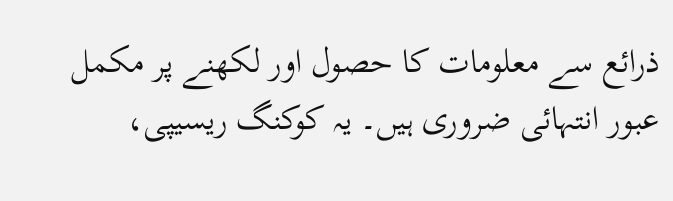ذرائع سے معلومات کا حصول اور لکھنے پر مکمل عبور انتہائی ضروری ہیں۔ یہ کوکنگ ریسیپی،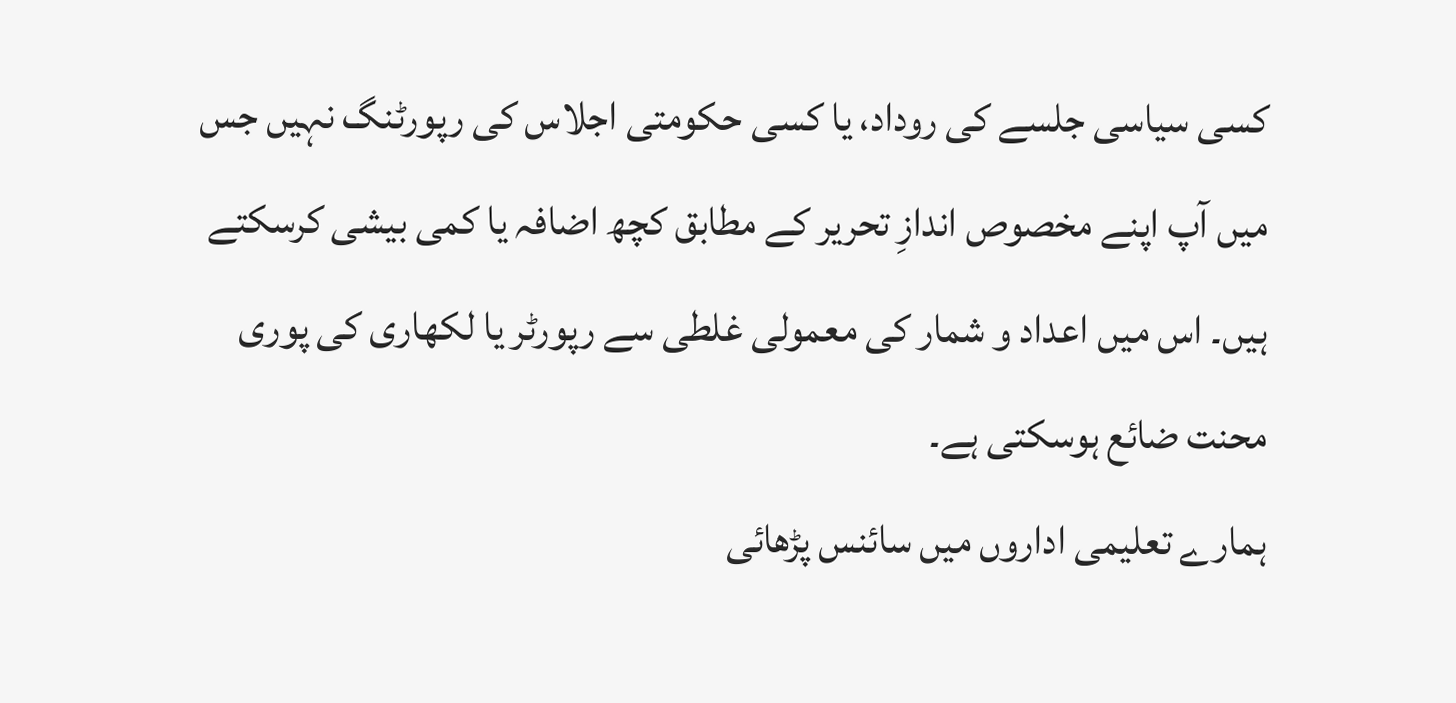کسی سیاسی جلسے کی روداد، یا کسی حکومتی اجلاس کی رپورٹنگ نہیں جس میں آپ اپنے مخصوص اندازِ تحریر کے مطابق کچھ اضافہ یا کمی بیشی کرسکتے ہیں۔ اس میں اعداد و شمار کی معمولی غلطی سے رپورٹر یا لکھاری کی پوری محنت ضائع ہوسکتی ہے۔
ہمارے تعلیمی اداروں میں سائنس پڑھائی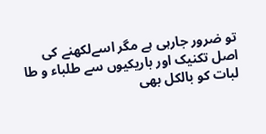تو ضرور جارہی ہے مگر اسےلکھنے کی اصل تکنیک اور باریکیوں سے طلباء و طا لبات کو بالکل بھی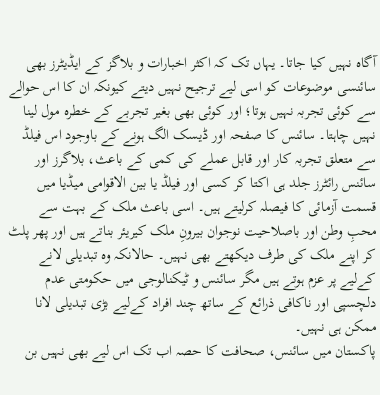آگاہ نہیں کیا جاتا۔ یہاں تک کہ اکثر اخبارات و بلاگز کے ایڈیٹرز بھی سائنسی موضوعات کو اسی لیے ترجیح نہیں دیتے کیونکہ ان کا اس حوالے سے کوئی تجربہ نہیں ہوتا؛ اور کوئی بھی بغیر تجربے کے خطرہ مول لینا نہیں چاہتا۔ سائنس کا صفحہ اور ڈیسک الگ ہونے کے باوجود اس فیلڈ سے متعلق تجربہ کار اور قابل عملے کی کمی کے باعث، بلاگرز اور سائنس رائٹرز جلد ہی اکتا کر کسی اور فیلڈ یا بین الاقوامی میڈیا میں قسمت آزمائی کا فیصلہ کرلیتے ہیں۔ اسی باعث ملک کے بہت سے محبِ وطن اور باصلاحیت نوجوان بیرونِ ملک کیریئر بناتے ہیں اور پھر پلٹ کر اپنے ملک کی طرف دیکھتے بھی نہیں۔ حالانکہ وہ تبدیلی لانے کےلیے پر عزم ہوتے ہیں مگر سائنس و ٹیکنالوجی میں حکومتی عدم دلچسپی اور ناکافی ذرائع کے ساتھ چند افراد کےلیے بڑی تبدیلی لانا ممکن ہی نہیں۔
پاکستان میں سائنس، صحافت کا حصہ اب تک اس لیے بھی نہیں بن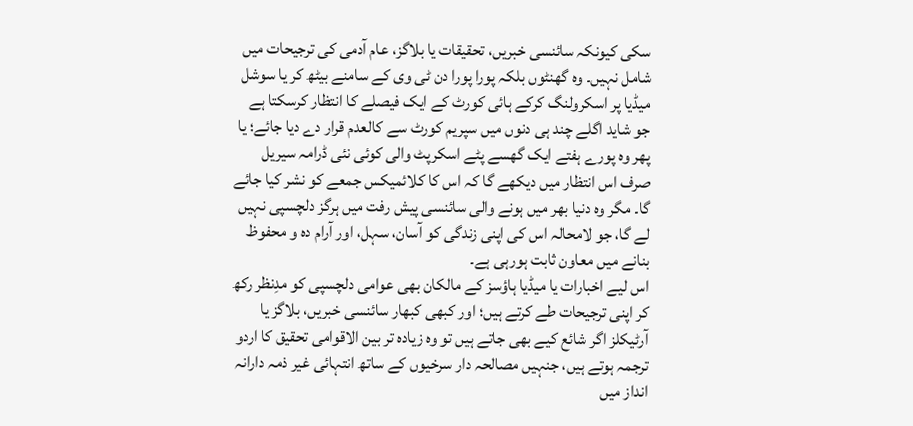سکی کیونکہ سائنسی خبریں، تحقیقات یا بلاگز، عام آدمی کی ترجیحات میں شامل نہیں۔ وہ گھنٹوں بلکہ پورا پورا دن ٹی وی کے سامنے بیٹھ کر یا سوشل میڈیا پر اسکرولنگ کرکے ہائی کورٹ کے ایک فیصلے کا انتظار کرسکتا ہے جو شاید اگلے چند ہی دنوں میں سپریم کورٹ سے کالعدم قرار دے دیا جائے؛ یا پھر وہ پورے ہفتے ایک گھسے پٹے اسکرپٹ والی کوئی نئی ڈرامہ سیریل صرف اس انتظار میں دیکھے گا کہ اس کا کلائمیکس جمعے کو نشر کیا جائے گا۔ مگر وہ دنیا بھر میں ہونے والی سائنسی پیش رفت میں ہرگز دلچسپی نہیں لے گا، جو لامحالہ اس کی اپنی زندگی کو آسان، سہل، اور آرام دہ و محفوظ بنانے میں معاون ثابت ہورہی ہے۔
اس لیے اخبارات یا میڈیا ہاؤسز کے مالکان بھی عوامی دلچسپی کو مدِنظر رکھ کر اپنی ترجیحات طے کرتے ہیں؛ اور کبھی کبھار سائنسی خبریں، بلاگز یا آرٹیکلز اگر شائع کیے بھی جاتے ہیں تو وہ زیادہ تر بین الاقوامی تحقیق کا اردو ترجمہ ہوتے ہیں، جنہیں مصالحہ دار سرخیوں کے ساتھ انتہائی غیر ذمہ دارانہ انداز میں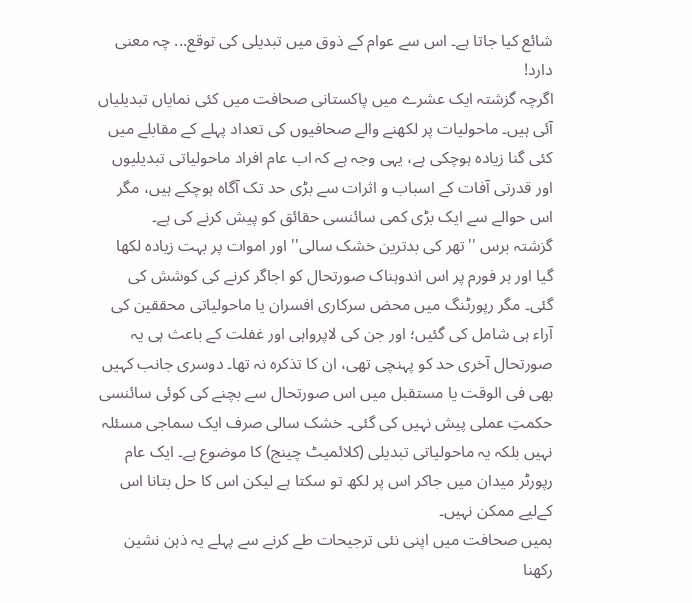شائع کیا جاتا ہے۔ اس سے عوام کے ذوق میں تبدیلی کی توقع... چہ معنی دارد!
اگرچہ گزشتہ ایک عشرے میں پاکستانی صحافت میں کئی نمایاں تبدیلیاں آئی ہیں۔ ماحولیات پر لکھنے والے صحافیوں کی تعداد پہلے کے مقابلے میں کئی گنا زیادہ ہوچکی ہے، یہی وجہ ہے کہ اب عام افراد ماحولیاتی تبدیلیوں اور قدرتی آفات کے اسباب و اثرات سے بڑی حد تک آگاہ ہوچکے ہیں، مگر اس حوالے سے ایک بڑی کمی سائنسی حقائق کو پیش کرنے کی ہے۔
گزشتہ برس ''تھر کی بدترین خشک سالی'' اور اموات پر بہت زیادہ لکھا گیا اور ہر فورم پر اس اندوہناک صورتحال کو اجاگر کرنے کی کوشش کی گئی۔ مگر رپورٹنگ میں محض سرکاری افسران یا ماحولیاتی محققین کی آراء ہی شامل کی گئیں؛ اور جن کی لاپرواہی اور غفلت کے باعث ہی یہ صورتحال آخری حد کو پہنچی تھی، ان کا تذکرہ نہ تھا۔ دوسری جانب کہیں بھی فی الوقت یا مستقبل میں اس صورتحال سے بچنے کی کوئی سائنسی حکمتِ عملی پیش نہیں کی گئی۔ خشک سالی صرف ایک سماجی مسئلہ نہیں بلکہ یہ ماحولیاتی تبدیلی (کلائمیٹ چینج) کا موضوع ہے۔ ایک عام رپورٹر میدان میں جاکر اس پر لکھ تو سکتا ہے لیکن اس کا حل بتانا اس کےلیے ممکن نہیں۔
ہمیں صحافت میں اپنی نئی ترجیحات طے کرنے سے پہلے یہ ذہن نشین رکھنا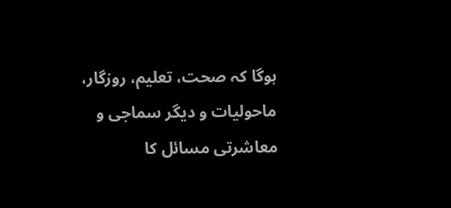ہوگا کہ صحت، تعلیم، روزگار، ماحولیات و دیگر سماجی و معاشرتی مسائل کا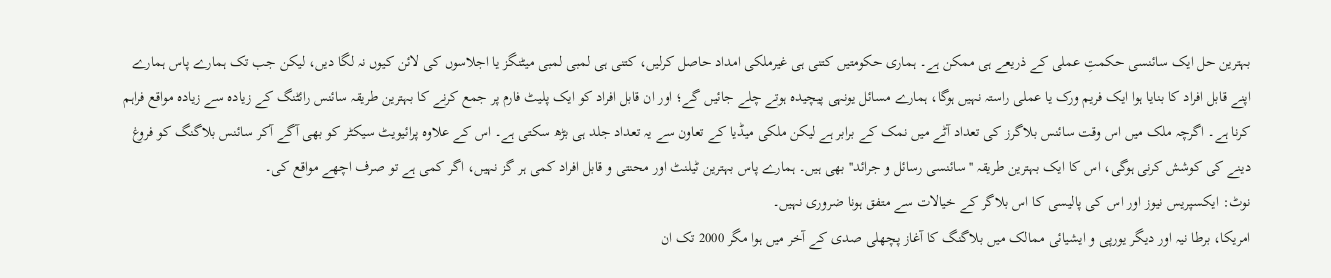بہترین حل ایک سائنسی حکمتِ عملی کے ذریعے ہی ممکن ہے۔ ہماری حکومتیں کتنی ہی غیرملکی امداد حاصل کرلیں، کتنی ہی لمبی لمبی میٹنگز یا اجلاسوں کی لائن کیوں نہ لگا دیں، لیکن جب تک ہمارے پاس ہمارے اپنے قابل افراد کا بنایا ہوا ایک فریم ورک یا عملی راستہ نہیں ہوگا، ہمارے مسائل یونہی پیچیدہ ہوتے چلے جائیں گے؛ اور ان قابل افراد کو ایک پلیٹ فارم پر جمع کرنے کا بہترین طریقہ سائنس رائٹنگ کے زیادہ سے زیادہ مواقع فراہم کرنا ہے۔ اگرچہ ملک میں اس وقت سائنس بلاگرز کی تعداد آٹے میں نمک کے برابر ہے لیکن ملکی میڈیا کے تعاون سے یہ تعداد جلد ہی بڑھ سکتی ہے۔ اس کے علاوہ پرائیویٹ سیکٹر کو بھی آگے آکر سائنس بلاگنگ کو فروغ دینے کی کوشش کرنی ہوگی، اس کا ایک بہترین طریقہ ''سائنسی رسائل و جرائد'' بھی ہیں۔ ہمارے پاس بہترین ٹیلنٹ اور محنتی و قابل افراد کمی ہر گز نہیں، اگر کمی ہے تو صرف اچھے مواقع کی۔
نوٹ: ایکسپریس نیوز اور اس کی پالیسی کا اس بلاگر کے خیالات سے متفق ہونا ضروری نہیں۔
امریکا، برطا نیہ اور دیگر یورپی و ایشیائی ممالک میں بلاگنگ کا آغاز پچھلی صدی کے آخر میں ہوا مگر 2000 تک ان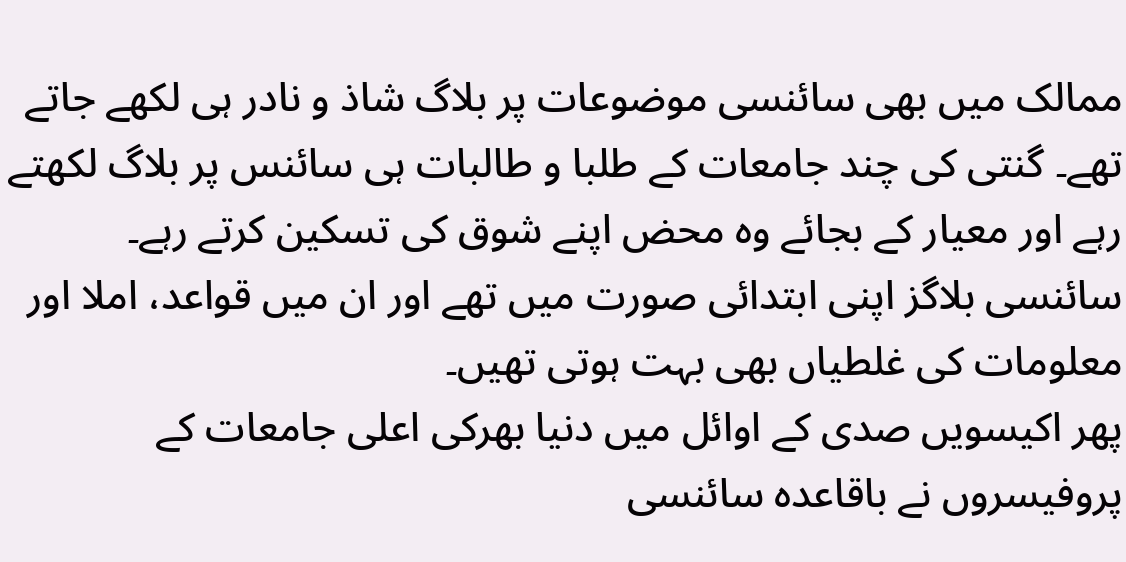ممالک میں بھی سائنسی موضوعات پر بلاگ شاذ و نادر ہی لکھے جاتے تھے۔ گنتی کی چند جامعات کے طلبا و طالبات ہی سائنس پر بلاگ لکھتے رہے اور معیار کے بجائے وہ محض اپنے شوق کی تسکین کرتے رہے۔ سائنسی بلاگز اپنی ابتدائی صورت میں تھے اور ان میں قواعد، املا اور معلومات کی غلطیاں بھی بہت ہوتی تھیں۔
پھر اکیسویں صدی کے اوائل میں دنیا بھرکی اعلی جامعات کے پروفیسروں نے باقاعدہ سائنسی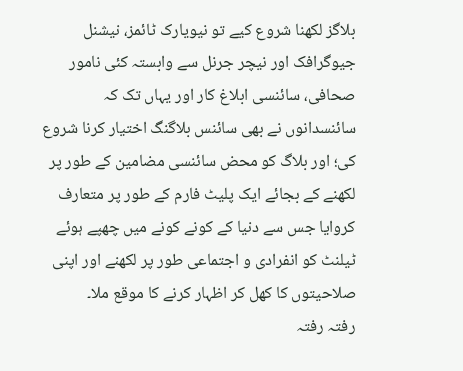بلاگز لکھنا شروع کیے تو نیویارک ٹائمز، نیشنل جیوگرافک اور نیچر جرنل سے وابستہ کئی نامور صحافی، سائنسی ابلاغ کار اور یہاں تک کہ سائنسدانوں نے بھی سائنس بلاگنگ اختیار کرنا شروع کی؛ اور بلاگ کو محض سائنسی مضامین کے طور پر لکھنے کے بجائے ایک پلیٹ فارم کے طور پر متعارف کروایا جس سے دنیا کے کونے کونے میں چھپے ہوئے ٹیلنٹ کو انفرادی و اجتماعی طور پر لکھنے اور اپنی صلاحیتوں کا کھل کر اظہار کرنے کا موقع ملا۔
رفتہ رفتہ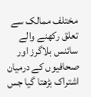مختلف ممالک سے تعلق رکھنے والے سائنس بلاگرز اور صحافیوں کے درمیان اشتراک بڑھتا گیا جس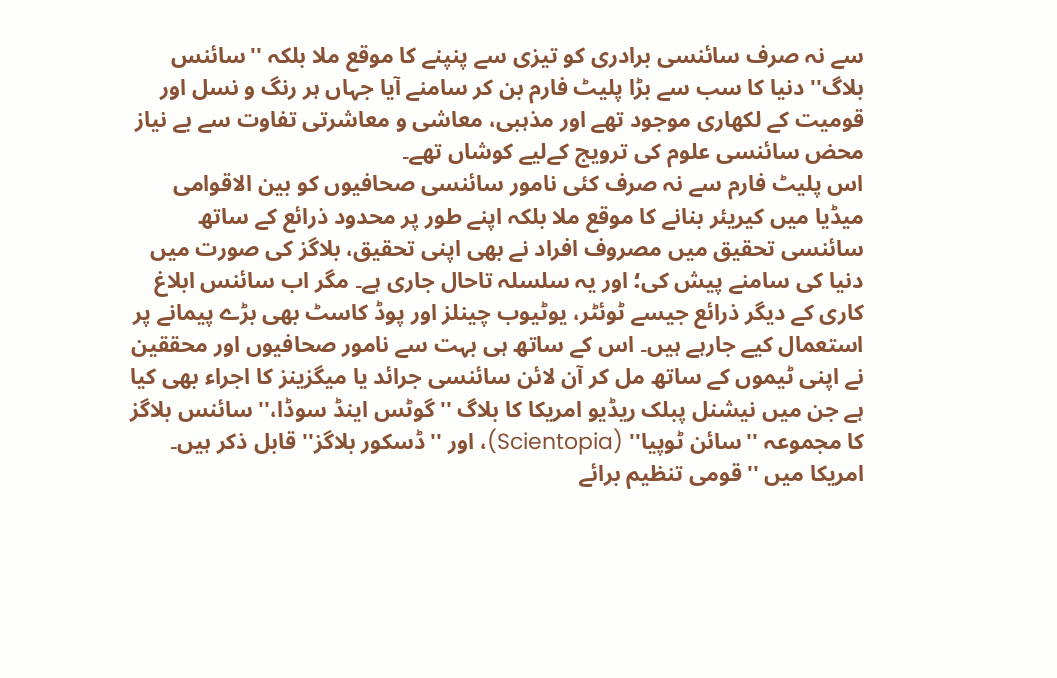سے نہ صرف سائنسی برادری کو تیزی سے پنپنے کا موقع ملا بلکہ ''سائنس بلاگ'' دنیا کا سب سے بڑا پلیٹ فارم بن کر سامنے آیا جہاں ہر رنگ و نسل اور قومیت کے لکھاری موجود تھے اور مذہبی، معاشی و معاشرتی تفاوت سے بے نیاز محض سائنسی علوم کی ترویج کےلیے کوشاں تھے۔
اس پلیٹ فارم سے نہ صرف کئی نامور سائنسی صحافیوں کو بین الاقوامی میڈیا میں کیریئر بنانے کا موقع ملا بلکہ اپنے طور پر محدود ذرائع کے ساتھ سائنسی تحقیق میں مصروف افراد نے بھی اپنی تحقیق، بلاگز کی صورت میں دنیا کی سامنے پیش کی؛ اور یہ سلسلہ تاحال جاری ہے۔ مگر اب سائنس ابلاغ کاری کے دیگر ذرائع جیسے ٹوئٹر، یوٹیوب چینلز اور پوڈ کاسٹ بھی بڑے پیمانے پر استعمال کیے جارہے ہیں۔ اس کے ساتھ ہی بہت سے نامور صحافیوں اور محققین نے اپنی ٹیموں کے ساتھ مل کر آن لائن سائنسی جرائد یا میگزینز کا اجراء بھی کیا ہے جن میں نیشنل پبلک ریڈیو امریکا کا بلاگ ''گوٹس اینڈ سوڈا،'' سائنس بلاگز کا مجموعہ ''سائن ٹوپیا'' (Scientopia)، اور ''ڈسکور بلاگز'' قابل ذکر ہیں۔
امریکا میں ''قومی تنظیم برائے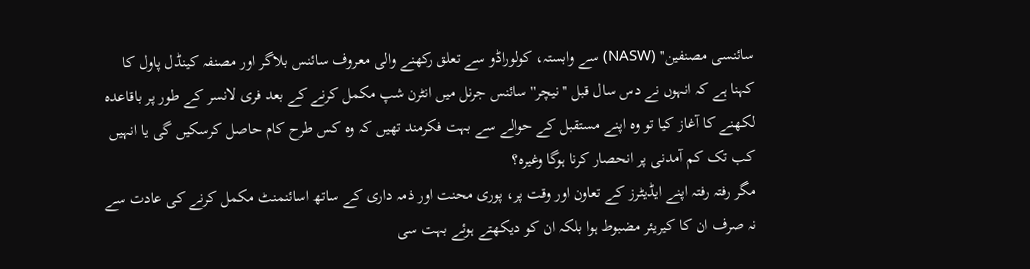سائنسی مصنفین'' (NASW) سے وابستہ، کولوراڈو سے تعلق رکھنے والی معروف سائنس بلاگر اور مصنفہ کینڈل پاول کا کہنا ہے کہ انہوں نے دس سال قبل ''نیچر'' سائنس جرنل میں انٹرن شپ مکمل کرنے کے بعد فری لانسر کے طور پر باقاعدہ لکھنے کا آغاز کیا تو وہ اپنے مستقبل کے حوالے سے بہت فکرمند تھیں کہ وہ کس طرح کام حاصل کرسکیں گی یا انہیں کب تک کم آمدنی پر انحصار کرنا ہوگا وغیرہ؟
مگر رفتہ رفتہ اپنے ایڈیٹرز کے تعاون اور وقت پر، پوری محنت اور ذمہ داری کے ساتھ اسائنمنٹ مکمل کرنے کی عادت سے نہ صرف ان کا کیریئر مضبوط ہوا بلکہ ان کو دیکھتے ہوئے بہت سی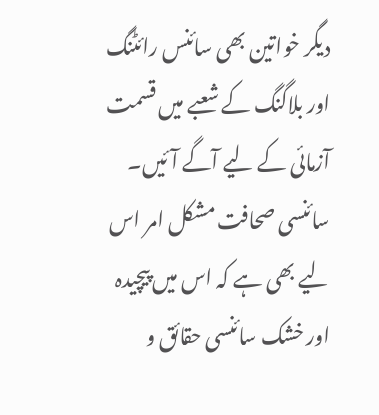دیگر خواتین بھی سائنس رائٹنگ اور بلاگنگ کے شعبے میں قسمت آزمائی کے لیے آگے آئیں۔
سائنسی صحافت مشکل امر اس لیے بھی ہے کہ اس میں پیچیدہ اور خشک سائنسی حقائق و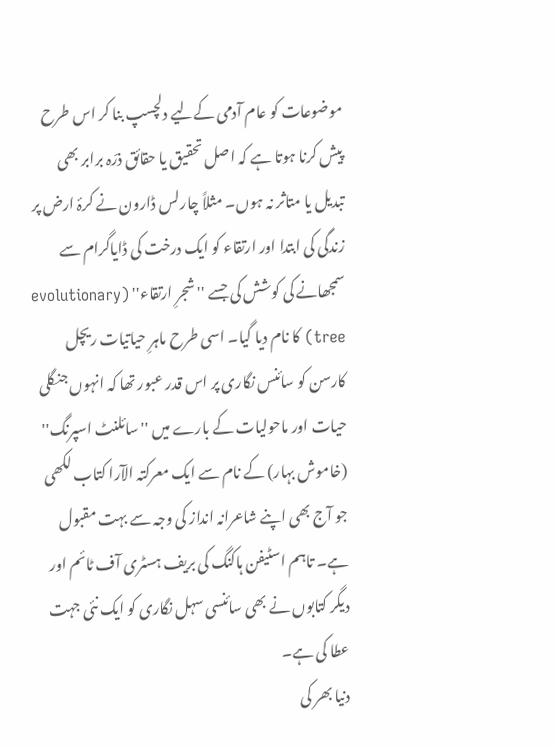موضوعات کو عام آدمی کےلیے دلچسپ بنا کر اس طرح پیش کرنا ہوتا ہے کہ اصل تحقیق یا حقائق ذرّہ برابر بھی تبدیل یا متاثر نہ ہوں۔ مثلاً چارلس ڈارون نے کرۂ ارض پر زندگی کی ابتدا اور ارتقاء کو ایک درخت کی ڈایاگرام سے سمجھانے کی کوشش کی جسے ''شجرِ ارتقاء'' (evolutionary tree) کا نام دیا گیا۔ اسی طرح ماہرِ حیاتیات ریچل کارسن کو سائنس نگاری پر اس قدر عبور تھا کہ انہوں جنگلی حیات اور ماحولیات کے بارے میں ''سائلنٹ اسپرنگ'' (خاموش بہار) کے نام سے ایک معرکتہ الآرا کتاب لکھی جو آج بھی اپنے شاعرانہ انداز کی وجہ سے بہت مقبول ہے۔ تاہم اسٹیفن ہاکنگ کی بریف ہسٹری آف ٹائم اور دیگر کتابوں نے بھی سائنسی سہل نگاری کو ایک نئی جہت عطا کی ہے۔
دنیا بھر کی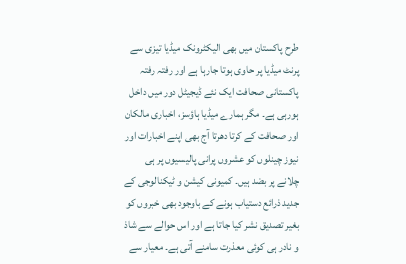طرح پاکستان میں بھی الیکٹرونک میڈیا تیزی سے پرنٹ میڈیا پر حاوی ہوتا جارہا ہے اور رفتہ رفتہ پاکستانی صحافت ایک نئے ڈیجیٹل دور میں داخل ہورہی ہے۔ مگر ہمارے میڈیا ہاؤسز، اخباری مالکان اور صحافت کے کرتا دھرتا آج بھی اپنے اخبارات اور نیوز چینلوں کو عشروں پرانی پالیسیوں پر ہی چلانے پر بضد ہیں۔ کمیونی کیشن و ٹیکنالوجی کے جدید ذرائع دستیاب ہونے کے باوجود بھی خبروں کو بغیر تصدیق نشر کیا جاتا ہے اور اس حوالے سے شاذ و نادر ہی کوئی معذرت سامنے آتی ہے۔ معیار سے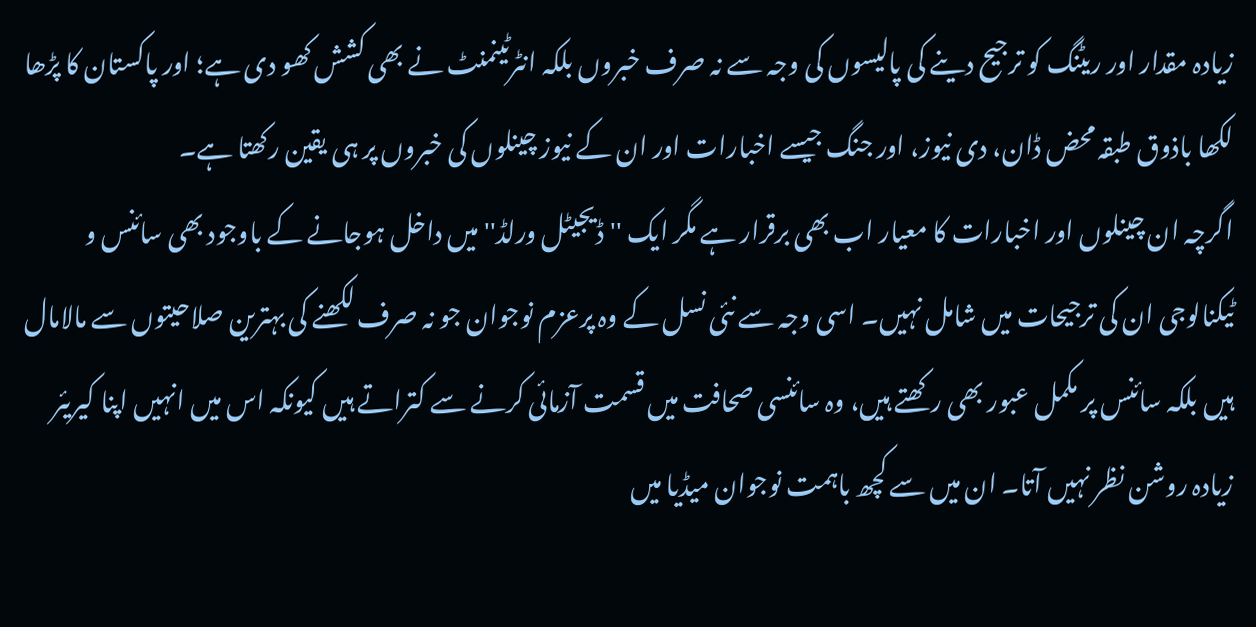زیادہ مقدار اور ریٹنگ کو ترجیح دینے کی پالیسوں کی وجہ سے نہ صرف خبروں بلکہ انٹرٹینمنٹ نے بھی کشش کھو دی ہے؛ اور پاکستان کا پڑھا لکھا باذوق طبقہ محض ڈان، دی نیوز، اور جنگ جیسے اخبارات اور ان کے نیوز چینلوں کی خبروں پر ہی یقین رکھتا ہے۔
اگرچہ ان چینلوں اور اخبارات کا معیار اب بھی برقرار ہے مگر ایک ''ڈیجیٹل ورلڈ'' میں داخل ہوجانے کے باوجود بھی سائنس و ٹیکنالوجی ان کی ترجیحات میں شامل نہیں۔ اسی وجہ سے نئی نسل کے وہ پرعزم نوجوان جو نہ صرف لکھنے کی بہترین صلاحیتوں سے مالامال ہیں بلکہ سائنس پر مکمل عبور بھی رکھتے ہیں، وہ سائنسی صحافت میں قسمت آزمائی کرنے سے کتراتے ہیں کیونکہ اس میں انہیں اپنا کیریئر زیادہ روشن نظر نہیں آتا۔ ان میں سے کچھ باہمت نوجوان میڈیا میں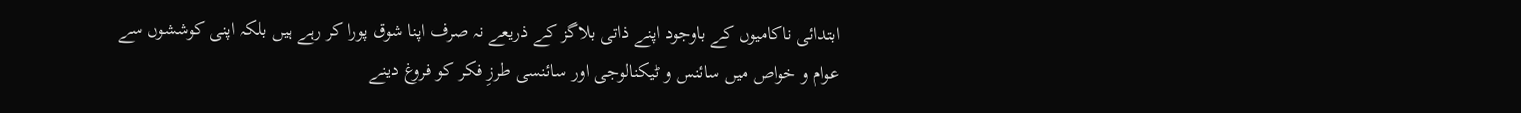ابتدائی ناکامیوں کے باوجود اپنے ذاتی بلاگز کے ذریعے نہ صرف اپنا شوق پورا کر رہے ہیں بلکہ اپنی کوششوں سے عوام و خواص میں سائنس و ٹیکنالوجی اور سائنسی طرزِ فکر کو فروغ دینے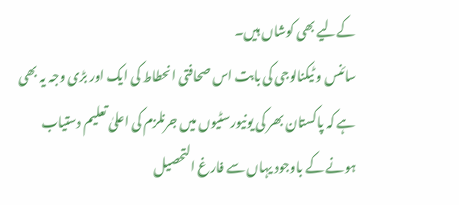کےلیے بھی کوشاں ہیں۔
سائنس و ٹیکنالوجی کی بابت اس صحافتی انحطاط کی ایک اور بڑی وجہ یہ بھی ہے کہ پاکستان بھر کی یونیورسٹیوں میں جرنلزم کی اعلیٰ تعلیم دستیاب ہونے کے باوجود یہاں سے فارغ التحصیل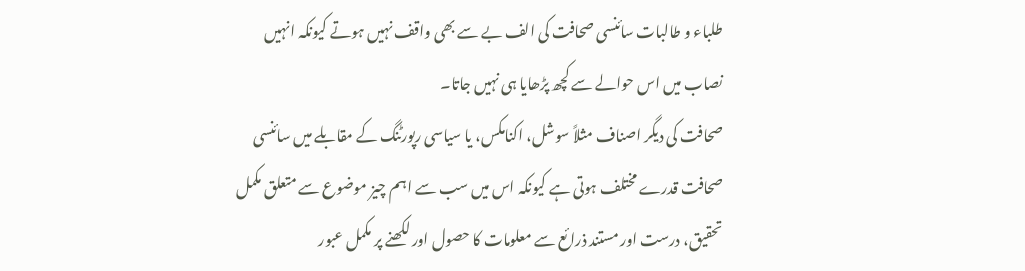طلباء و طالبات سائنسی صحافت کی الف بے سے بھی واقف نہیں ہوتے کیونکہ انہیں نصاب میں اس حوالے سے کچھ پڑھایا ہی نہیں جاتا۔
صحافت کی دیگر اصناف مثلاً سوشل، اکنامکس، یا سیاسی رپورٹنگ کے مقابلے میں سائنسی صحافت قدرے مختلف ہوتی ہے کیونکہ اس میں سب سے اہم چیز موضوع سے متعلق مکمل تحقیق، درست اور مستند ذرائع سے معلومات کا حصول اور لکھنے پر مکمل عبور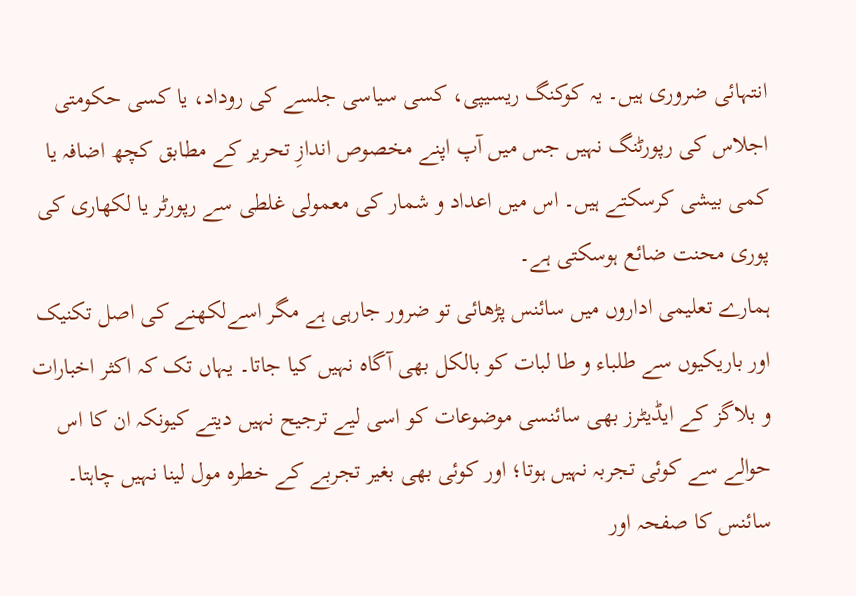انتہائی ضروری ہیں۔ یہ کوکنگ ریسیپی، کسی سیاسی جلسے کی روداد، یا کسی حکومتی اجلاس کی رپورٹنگ نہیں جس میں آپ اپنے مخصوص اندازِ تحریر کے مطابق کچھ اضافہ یا کمی بیشی کرسکتے ہیں۔ اس میں اعداد و شمار کی معمولی غلطی سے رپورٹر یا لکھاری کی پوری محنت ضائع ہوسکتی ہے۔
ہمارے تعلیمی اداروں میں سائنس پڑھائی تو ضرور جارہی ہے مگر اسےلکھنے کی اصل تکنیک اور باریکیوں سے طلباء و طا لبات کو بالکل بھی آگاہ نہیں کیا جاتا۔ یہاں تک کہ اکثر اخبارات و بلاگز کے ایڈیٹرز بھی سائنسی موضوعات کو اسی لیے ترجیح نہیں دیتے کیونکہ ان کا اس حوالے سے کوئی تجربہ نہیں ہوتا؛ اور کوئی بھی بغیر تجربے کے خطرہ مول لینا نہیں چاہتا۔ سائنس کا صفحہ اور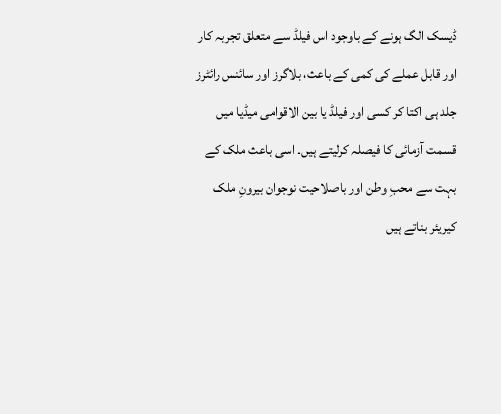ڈیسک الگ ہونے کے باوجود اس فیلڈ سے متعلق تجربہ کار اور قابل عملے کی کمی کے باعث، بلاگرز اور سائنس رائٹرز جلد ہی اکتا کر کسی اور فیلڈ یا بین الاقوامی میڈیا میں قسمت آزمائی کا فیصلہ کرلیتے ہیں۔ اسی باعث ملک کے بہت سے محبِ وطن اور باصلاحیت نوجوان بیرونِ ملک کیریئر بناتے ہیں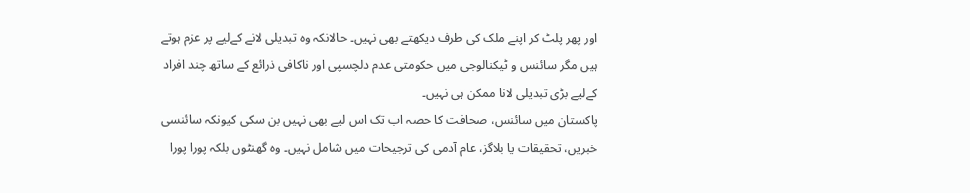اور پھر پلٹ کر اپنے ملک کی طرف دیکھتے بھی نہیں۔ حالانکہ وہ تبدیلی لانے کےلیے پر عزم ہوتے ہیں مگر سائنس و ٹیکنالوجی میں حکومتی عدم دلچسپی اور ناکافی ذرائع کے ساتھ چند افراد کےلیے بڑی تبدیلی لانا ممکن ہی نہیں۔
پاکستان میں سائنس، صحافت کا حصہ اب تک اس لیے بھی نہیں بن سکی کیونکہ سائنسی خبریں، تحقیقات یا بلاگز، عام آدمی کی ترجیحات میں شامل نہیں۔ وہ گھنٹوں بلکہ پورا پورا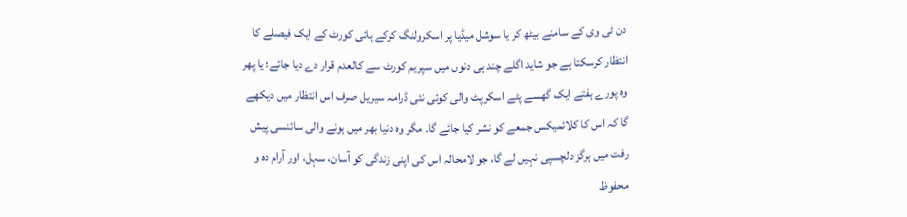دن ٹی وی کے سامنے بیٹھ کر یا سوشل میڈیا پر اسکرولنگ کرکے ہائی کورٹ کے ایک فیصلے کا انتظار کرسکتا ہے جو شاید اگلے چند ہی دنوں میں سپریم کورٹ سے کالعدم قرار دے دیا جائے؛ یا پھر وہ پورے ہفتے ایک گھسے پٹے اسکرپٹ والی کوئی نئی ڈرامہ سیریل صرف اس انتظار میں دیکھے گا کہ اس کا کلائمیکس جمعے کو نشر کیا جائے گا۔ مگر وہ دنیا بھر میں ہونے والی سائنسی پیش رفت میں ہرگز دلچسپی نہیں لے گا، جو لامحالہ اس کی اپنی زندگی کو آسان، سہل، اور آرام دہ و محفوظ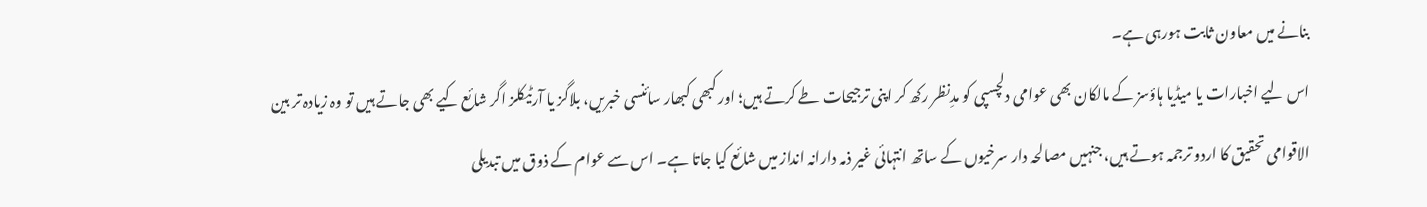بنانے میں معاون ثابت ہورہی ہے۔
اس لیے اخبارات یا میڈیا ہاؤسز کے مالکان بھی عوامی دلچسپی کو مدِنظر رکھ کر اپنی ترجیحات طے کرتے ہیں؛ اور کبھی کبھار سائنسی خبریں، بلاگز یا آرٹیکلز اگر شائع کیے بھی جاتے ہیں تو وہ زیادہ تر بین الاقوامی تحقیق کا اردو ترجمہ ہوتے ہیں، جنہیں مصالحہ دار سرخیوں کے ساتھ انتہائی غیر ذمہ دارانہ انداز میں شائع کیا جاتا ہے۔ اس سے عوام کے ذوق میں تبدیلی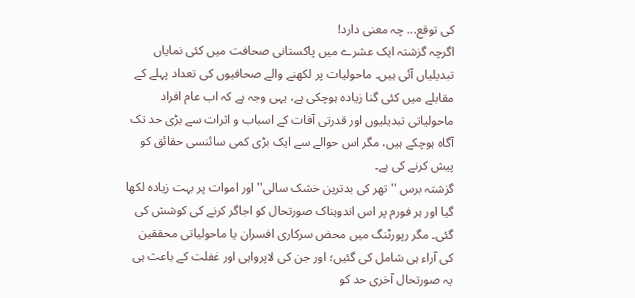کی توقع... چہ معنی دارد!
اگرچہ گزشتہ ایک عشرے میں پاکستانی صحافت میں کئی نمایاں تبدیلیاں آئی ہیں۔ ماحولیات پر لکھنے والے صحافیوں کی تعداد پہلے کے مقابلے میں کئی گنا زیادہ ہوچکی ہے، یہی وجہ ہے کہ اب عام افراد ماحولیاتی تبدیلیوں اور قدرتی آفات کے اسباب و اثرات سے بڑی حد تک آگاہ ہوچکے ہیں، مگر اس حوالے سے ایک بڑی کمی سائنسی حقائق کو پیش کرنے کی ہے۔
گزشتہ برس ''تھر کی بدترین خشک سالی'' اور اموات پر بہت زیادہ لکھا گیا اور ہر فورم پر اس اندوہناک صورتحال کو اجاگر کرنے کی کوشش کی گئی۔ مگر رپورٹنگ میں محض سرکاری افسران یا ماحولیاتی محققین کی آراء ہی شامل کی گئیں؛ اور جن کی لاپرواہی اور غفلت کے باعث ہی یہ صورتحال آخری حد کو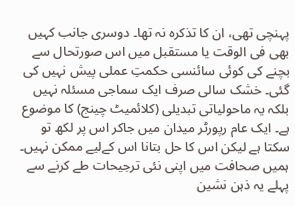پہنچی تھی، ان کا تذکرہ نہ تھا۔ دوسری جانب کہیں بھی فی الوقت یا مستقبل میں اس صورتحال سے بچنے کی کوئی سائنسی حکمتِ عملی پیش نہیں کی گئی۔ خشک سالی صرف ایک سماجی مسئلہ نہیں بلکہ یہ ماحولیاتی تبدیلی (کلائمیٹ چینج) کا موضوع ہے۔ ایک عام رپورٹر میدان میں جاکر اس پر لکھ تو سکتا ہے لیکن اس کا حل بتانا اس کےلیے ممکن نہیں۔
ہمیں صحافت میں اپنی نئی ترجیحات طے کرنے سے پہلے یہ ذہن نشین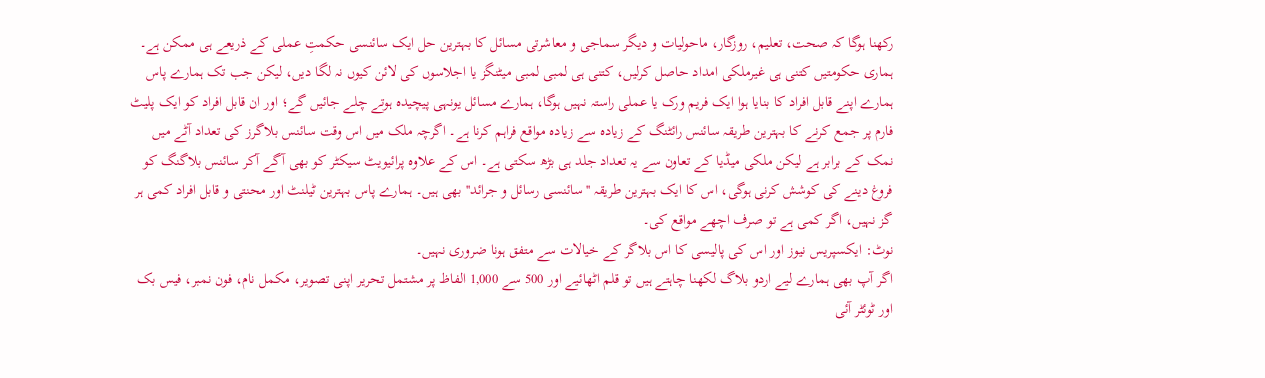رکھنا ہوگا کہ صحت، تعلیم، روزگار، ماحولیات و دیگر سماجی و معاشرتی مسائل کا بہترین حل ایک سائنسی حکمتِ عملی کے ذریعے ہی ممکن ہے۔ ہماری حکومتیں کتنی ہی غیرملکی امداد حاصل کرلیں، کتنی ہی لمبی لمبی میٹنگز یا اجلاسوں کی لائن کیوں نہ لگا دیں، لیکن جب تک ہمارے پاس ہمارے اپنے قابل افراد کا بنایا ہوا ایک فریم ورک یا عملی راستہ نہیں ہوگا، ہمارے مسائل یونہی پیچیدہ ہوتے چلے جائیں گے؛ اور ان قابل افراد کو ایک پلیٹ فارم پر جمع کرنے کا بہترین طریقہ سائنس رائٹنگ کے زیادہ سے زیادہ مواقع فراہم کرنا ہے۔ اگرچہ ملک میں اس وقت سائنس بلاگرز کی تعداد آٹے میں نمک کے برابر ہے لیکن ملکی میڈیا کے تعاون سے یہ تعداد جلد ہی بڑھ سکتی ہے۔ اس کے علاوہ پرائیویٹ سیکٹر کو بھی آگے آکر سائنس بلاگنگ کو فروغ دینے کی کوشش کرنی ہوگی، اس کا ایک بہترین طریقہ ''سائنسی رسائل و جرائد'' بھی ہیں۔ ہمارے پاس بہترین ٹیلنٹ اور محنتی و قابل افراد کمی ہر گز نہیں، اگر کمی ہے تو صرف اچھے مواقع کی۔
نوٹ: ایکسپریس نیوز اور اس کی پالیسی کا اس بلاگر کے خیالات سے متفق ہونا ضروری نہیں۔
اگر آپ بھی ہمارے لیے اردو بلاگ لکھنا چاہتے ہیں تو قلم اٹھائیے اور 500 سے 1,000 الفاظ پر مشتمل تحریر اپنی تصویر، مکمل نام، فون نمبر، فیس بک اور ٹوئٹر آئی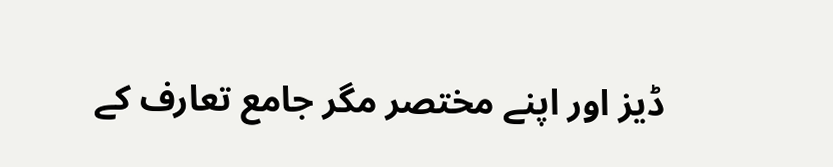ڈیز اور اپنے مختصر مگر جامع تعارف کے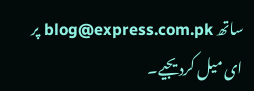ساتھ blog@express.com.pk پر ای میل کردیجیے۔